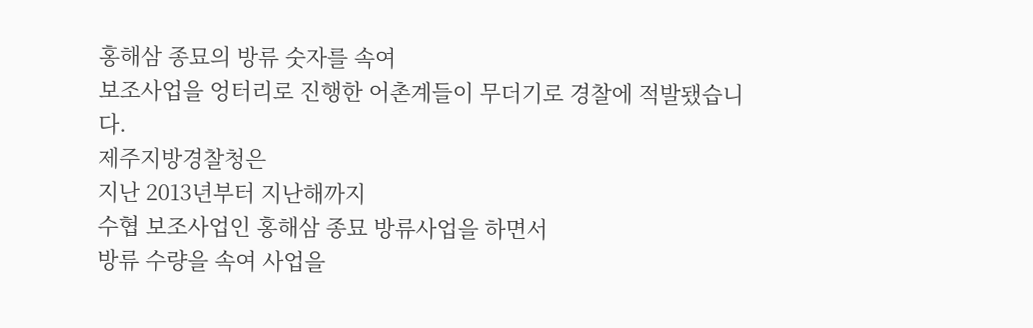홍해삼 종묘의 방류 숫자를 속여
보조사업을 엉터리로 진행한 어촌계들이 무더기로 경찰에 적발됐습니다.
제주지방경찰청은
지난 2013년부터 지난해까지
수협 보조사업인 홍해삼 종묘 방류사업을 하면서
방류 수량을 속여 사업을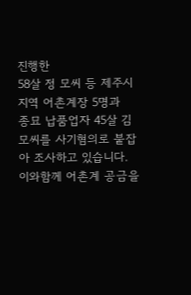진행한
58살 정 모씨 등 제주시 지역 어촌계장 5명과
종묘 납품업자 45살 김 모씨를 사기혐의로 붙잡아 조사하고 있습니다.
이와함께 어촌계 공금을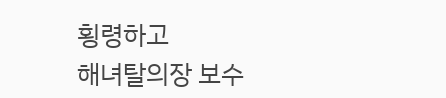횡령하고
해녀탈의장 보수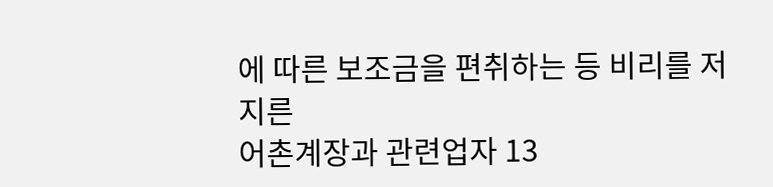에 따른 보조금을 편취하는 등 비리를 저지른
어촌계장과 관련업자 13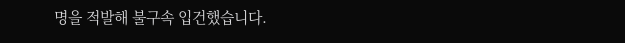명을 적발해 불구속 입건했습니다.